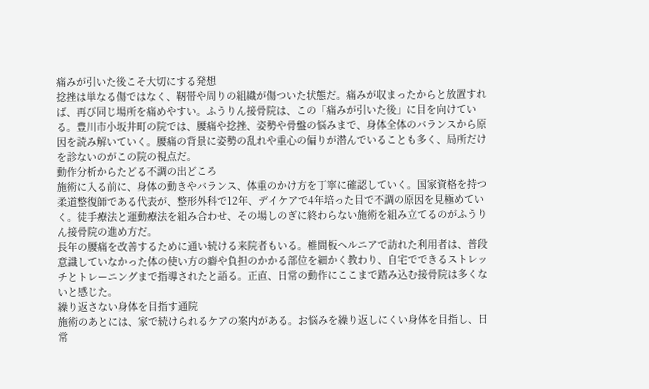痛みが引いた後こそ大切にする発想
捻挫は単なる傷ではなく、靭帯や周りの組織が傷ついた状態だ。痛みが収まったからと放置すれば、再び同じ場所を痛めやすい。ふうりん接骨院は、この「痛みが引いた後」に目を向けている。豊川市小坂井町の院では、腰痛や捻挫、姿勢や骨盤の悩みまで、身体全体のバランスから原因を読み解いていく。腰痛の背景に姿勢の乱れや重心の偏りが潜んでいることも多く、局所だけを診ないのがこの院の視点だ。
動作分析からたどる不調の出どころ
施術に入る前に、身体の動きやバランス、体重のかけ方を丁寧に確認していく。国家資格を持つ柔道整復師である代表が、整形外科で12年、デイケアで4年培った目で不調の原因を見極めていく。徒手療法と運動療法を組み合わせ、その場しのぎに終わらない施術を組み立てるのがふうりん接骨院の進め方だ。
長年の腰痛を改善するために通い続ける来院者もいる。椎間板ヘルニアで訪れた利用者は、普段意識していなかった体の使い方の癖や負担のかかる部位を細かく教わり、自宅でできるストレッチとトレーニングまで指導されたと語る。正直、日常の動作にここまで踏み込む接骨院は多くないと感じた。
繰り返さない身体を目指す通院
施術のあとには、家で続けられるケアの案内がある。お悩みを繰り返しにくい身体を目指し、日常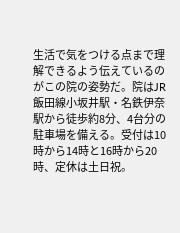生活で気をつける点まで理解できるよう伝えているのがこの院の姿勢だ。院はJR飯田線小坂井駅・名鉄伊奈駅から徒歩約8分、4台分の駐車場を備える。受付は10時から14時と16時から20時、定休は土日祝。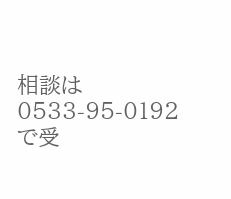相談は0533-95-0192で受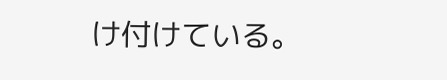け付けている。